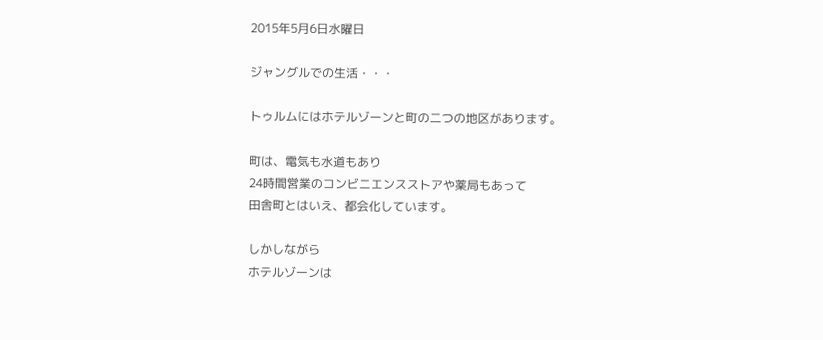2015年5月6日水曜日

ジャングルでの生活・・・

トゥルムにはホテルゾーンと町の二つの地区があります。

町は、電気も水道もあり
24時間営業のコンビニエンスストアや薬局もあって
田舎町とはいえ、都会化しています。

しかしながら
ホテルゾーンは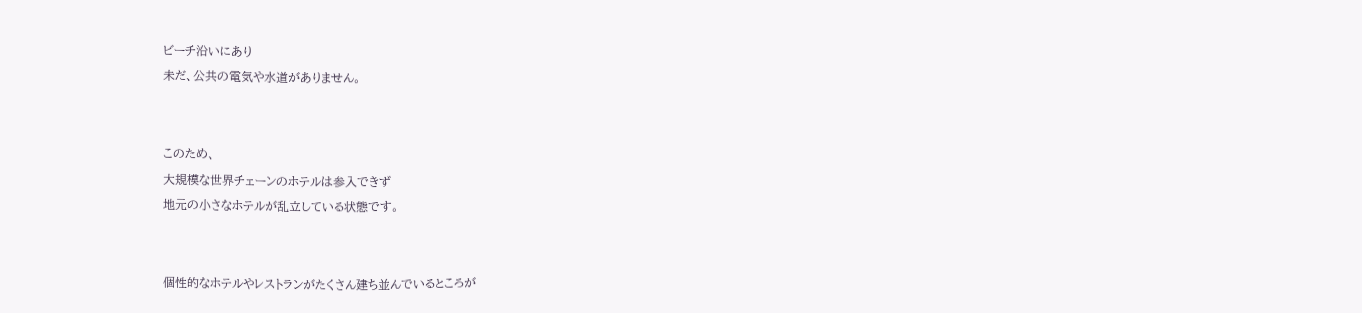ビーチ沿いにあり
未だ、公共の電気や水道がありません。


このため、
大規模な世界チェーンのホテルは参入できず
地元の小さなホテルが乱立している状態です。


個性的なホテルやレストランがたくさん建ち並んでいるところが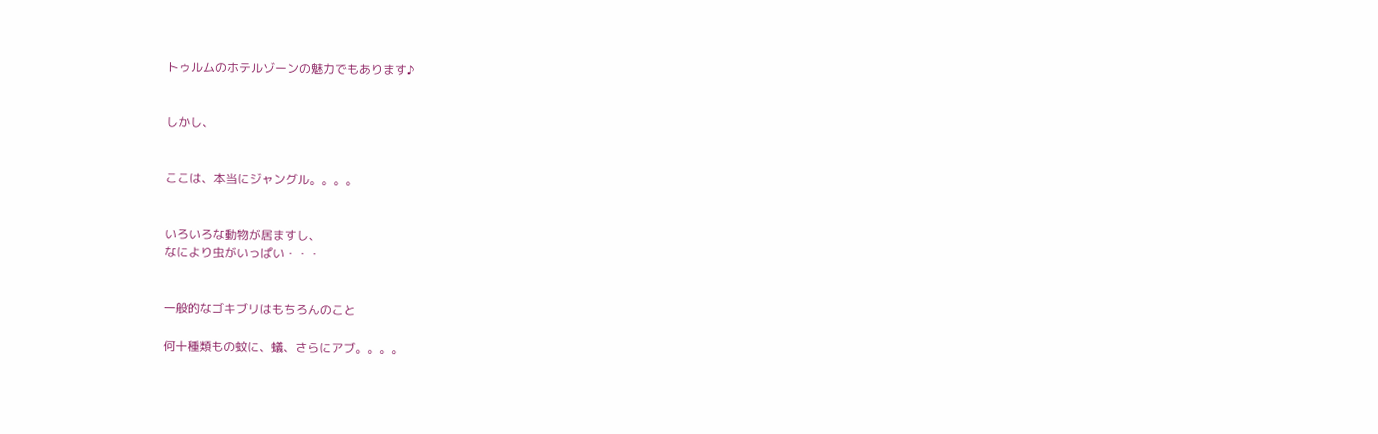トゥルムのホテルゾーンの魅力でもあります♪


しかし、


ここは、本当にジャングル。。。。


いろいろな動物が居ますし、
なにより虫がいっぱい・・・


一般的なゴキブリはもちろんのこと

何十種類もの蚊に、蟻、さらにアブ。。。。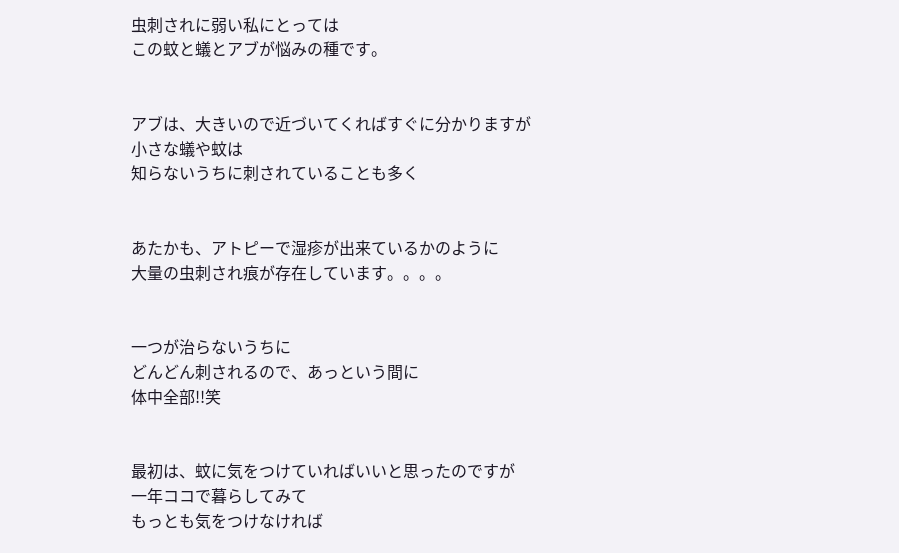虫刺されに弱い私にとっては
この蚊と蟻とアブが悩みの種です。


アブは、大きいので近づいてくればすぐに分かりますが
小さな蟻や蚊は
知らないうちに刺されていることも多く


あたかも、アトピーで湿疹が出来ているかのように
大量の虫刺され痕が存在しています。。。。


一つが治らないうちに
どんどん刺されるので、あっという間に
体中全部!!笑


最初は、蚊に気をつけていればいいと思ったのですが
一年ココで暮らしてみて
もっとも気をつけなければ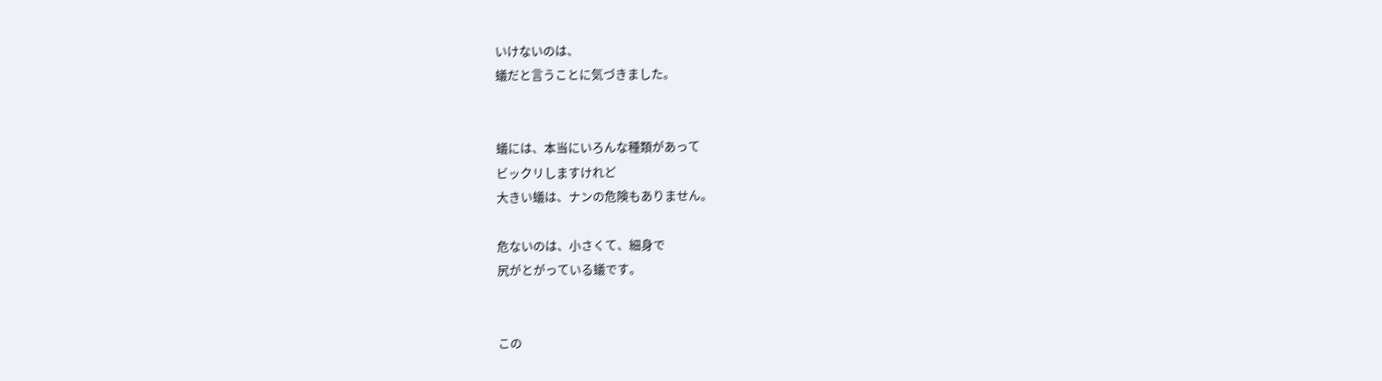いけないのは、
蟻だと言うことに気づきました。


蟻には、本当にいろんな種類があって
ビックリしますけれど
大きい蟻は、ナンの危険もありません。

危ないのは、小さくて、細身で
尻がとがっている蟻です。


この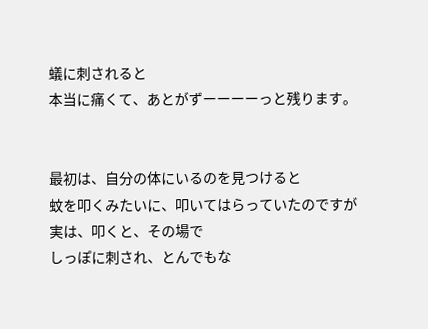蟻に刺されると
本当に痛くて、あとがずーーーーっと残ります。


最初は、自分の体にいるのを見つけると
蚊を叩くみたいに、叩いてはらっていたのですが
実は、叩くと、その場で
しっぽに刺され、とんでもな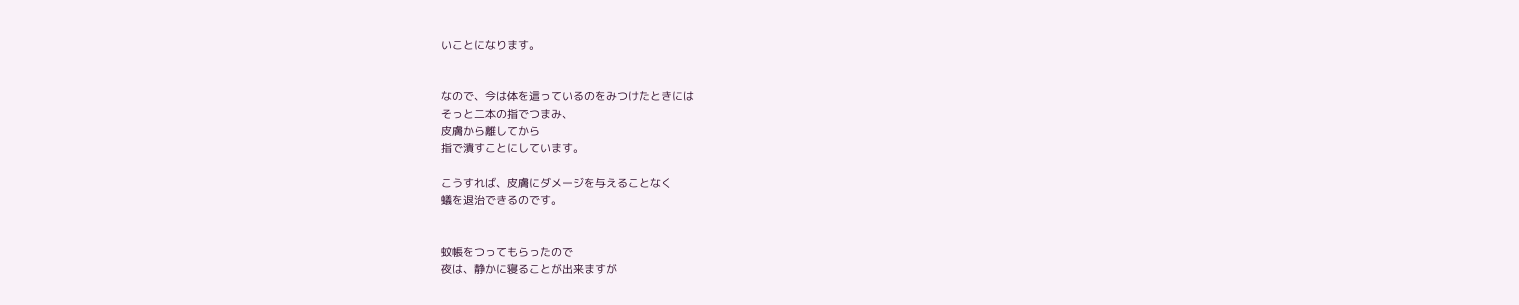いことになります。


なので、今は体を這っているのをみつけたときには
そっと二本の指でつまみ、
皮膚から離してから
指で潰すことにしています。

こうすれば、皮膚にダメージを与えることなく
蟻を退治できるのです。


蚊帳をつってもらったので
夜は、静かに寝ることが出来ますが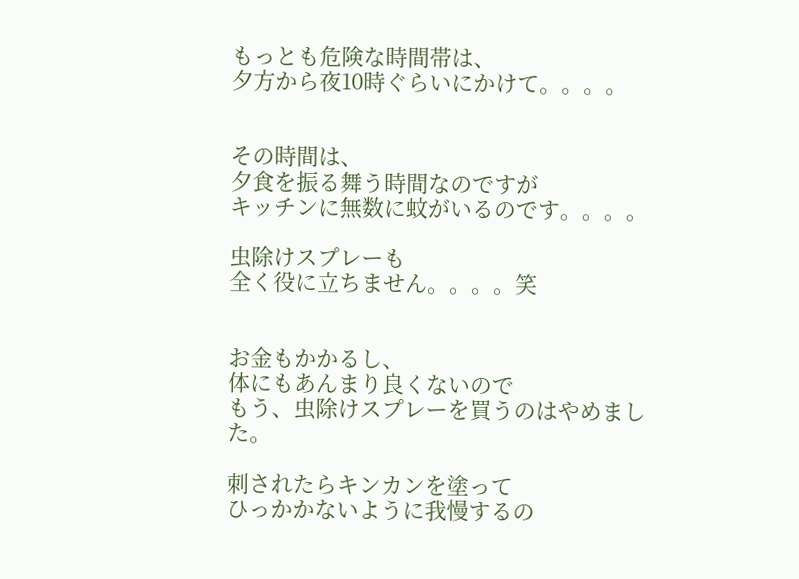もっとも危険な時間帯は、
夕方から夜10時ぐらいにかけて。。。。


その時間は、
夕食を振る舞う時間なのですが
キッチンに無数に蚊がいるのです。。。。

虫除けスプレーも
全く役に立ちません。。。。笑


お金もかかるし、
体にもあんまり良くないので
もう、虫除けスプレーを買うのはやめました。

刺されたらキンカンを塗って
ひっかかないように我慢するの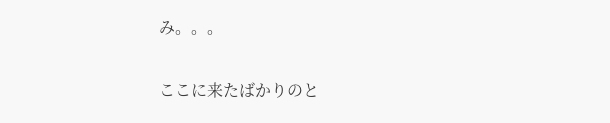み。。。


ここに来たばかりのと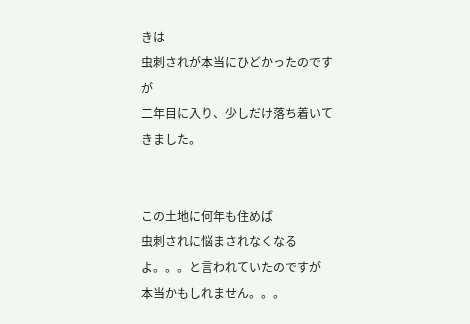きは
虫刺されが本当にひどかったのですが
二年目に入り、少しだけ落ち着いてきました。


この土地に何年も住めば
虫刺されに悩まされなくなるよ。。。と言われていたのですが
本当かもしれません。。。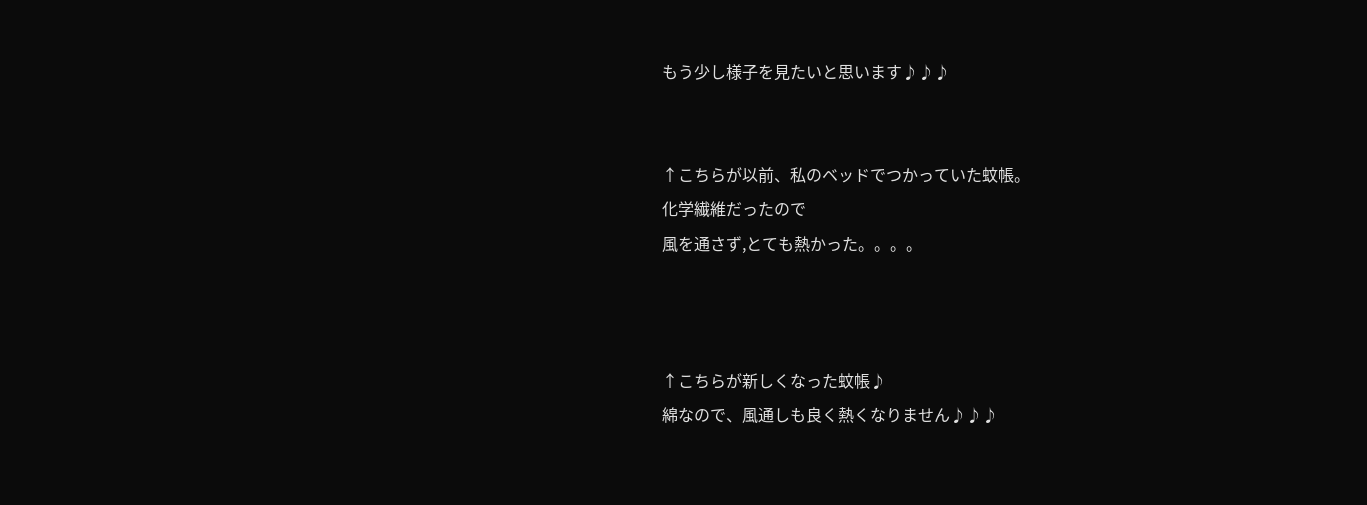もう少し様子を見たいと思います♪♪♪


↑こちらが以前、私のベッドでつかっていた蚊帳。
化学繊維だったので
風を通さず,とても熱かった。。。。



↑こちらが新しくなった蚊帳♪
綿なので、風通しも良く熱くなりません♪♪♪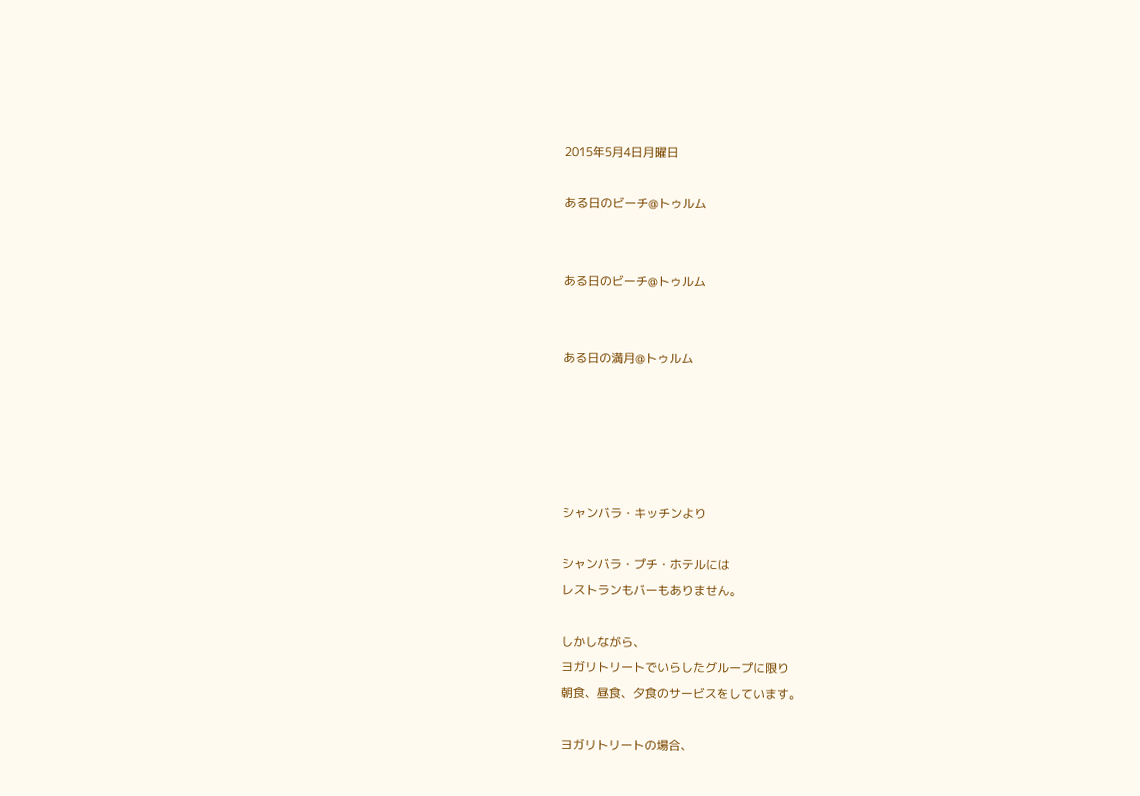2015年5月4日月曜日

ある日のビーチ@トゥルム


ある日のビーチ@トゥルム


ある日の満月@トゥルム





シャンバラ・キッチンより

シャンバラ・プチ・ホテルには
レストランもバーもありません。

しかしながら、
ヨガリトリートでいらしたグループに限り
朝食、昼食、夕食のサービスをしています。

ヨガリトリートの場合、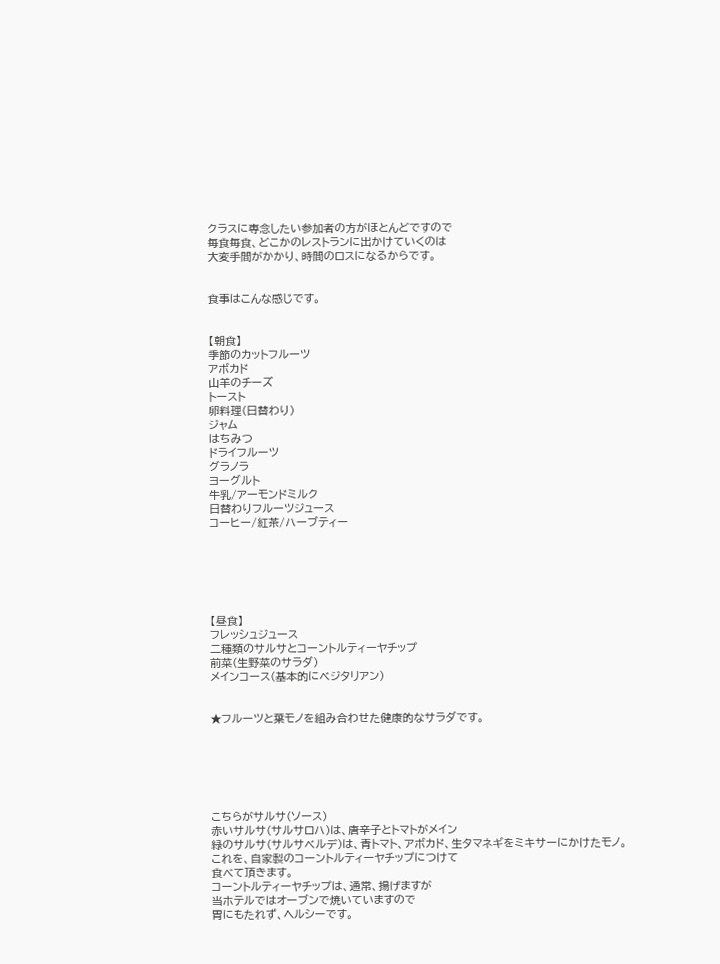クラスに専念したい参加者の方がほとんどですので
毎食毎食、どこかのレストランに出かけていくのは
大変手間がかかり、時間のロスになるからです。


食事はこんな感じです。


【朝食】
季節のカットフルーツ
アボカド
山羊のチーズ
トースト
卵料理(日替わり)
ジャム
はちみつ
ドライフルーツ
グラノラ
ヨーグルト
牛乳/アーモンドミルク
日替わりフルーツジュース
コーヒー/紅茶/ハーブティー






【昼食】
フレッシュジュース
二種類のサルサとコーントルティーヤチップ
前菜(生野菜のサラダ)
メインコース(基本的にベジタリアン)


★フルーツと葉モノを組み合わせた健康的なサラダです。






こちらがサルサ(ソース)
赤いサルサ(サルサロハ)は、唐辛子とトマトがメイン
緑のサルサ(サルサベルデ)は、青トマト、アボカド、生タマネギをミキサーにかけたモノ。
これを、自家製のコーントルティーヤチップにつけて
食べて頂きます。
コーントルティーヤチップは、通常、揚げますが
当ホテルではオーブンで焼いていますので
胃にもたれず、ヘルシーです。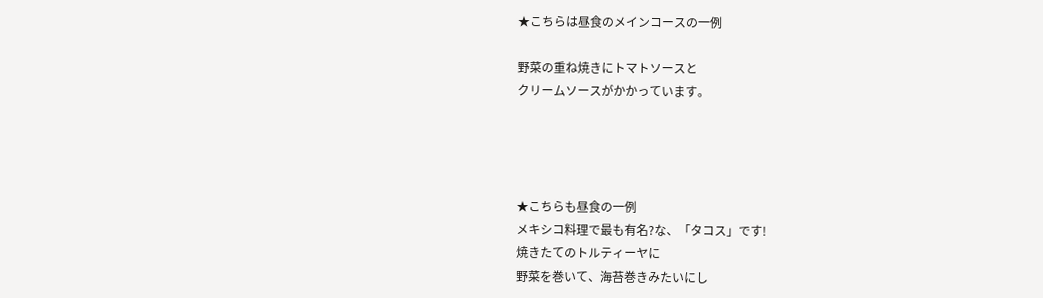★こちらは昼食のメインコースの一例

野菜の重ね焼きにトマトソースと
クリームソースがかかっています。




★こちらも昼食の一例
メキシコ料理で最も有名?な、「タコス」です!
焼きたてのトルティーヤに
野菜を巻いて、海苔巻きみたいにし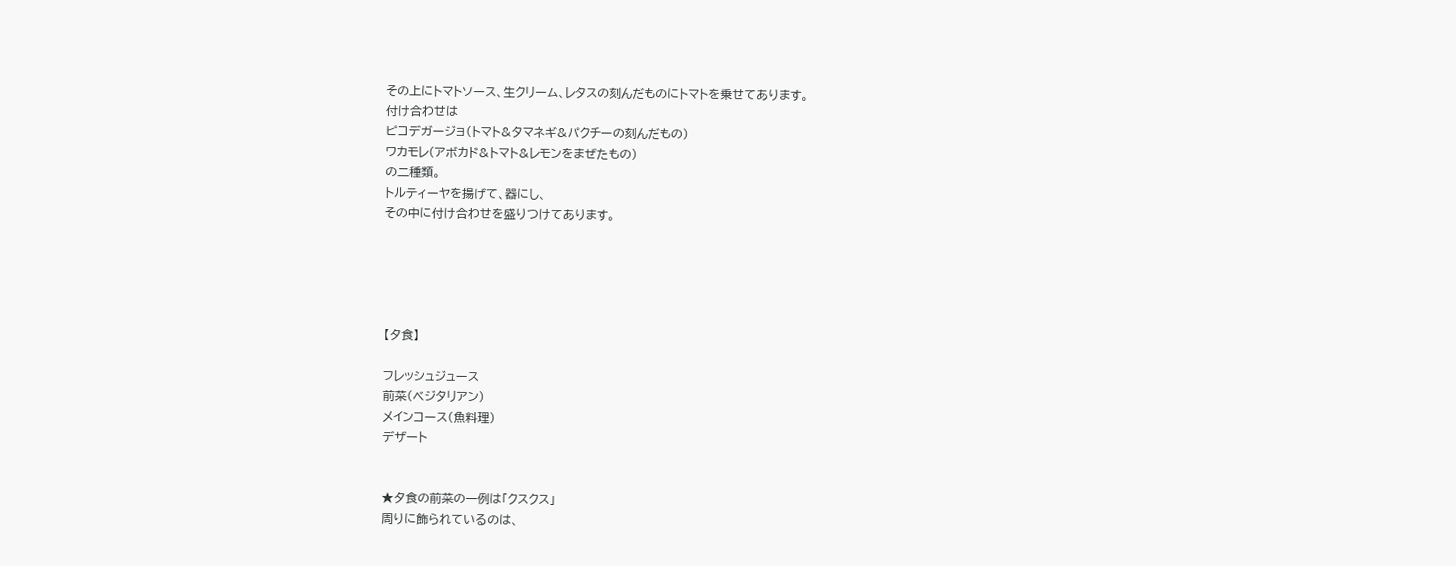その上にトマトソース、生クリーム、レタスの刻んだものにトマトを乗せてあります。
付け合わせは
ピコデガージョ(トマト&タマネギ&パクチーの刻んだもの)
ワカモレ(アボカド&トマト&レモンをまぜたもの)
の二種類。
トルティーヤを揚げて、器にし、
その中に付け合わせを盛りつけてあります。





【夕食】

フレッシュジュース
前菜(ベジタリアン)
メインコース(魚料理)
デザート


★夕食の前菜の一例は「クスクス」
周りに飾られているのは、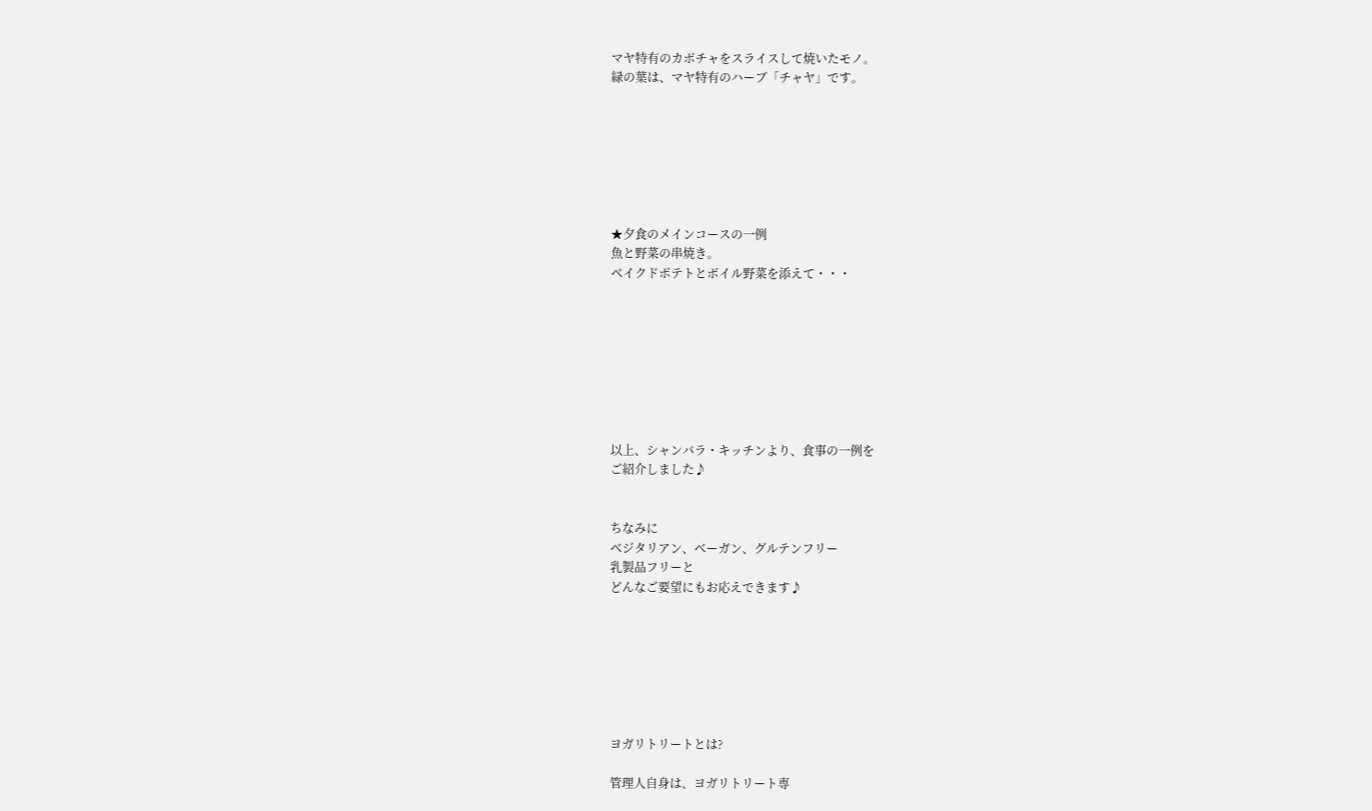マヤ特有のカボチャをスライスして焼いたモノ。
緑の葉は、マヤ特有のハーブ「チャヤ」です。







★夕食のメインコースの一例
魚と野菜の串焼き。
ベイクドポテトとボイル野菜を添えて・・・








以上、シャンバラ・キッチンより、食事の一例を
ご紹介しました♪


ちなみに
ベジタリアン、ベーガン、グルテンフリー
乳製品フリーと
どんなご要望にもお応えできます♪







ヨガリトリートとは?

管理人自身は、ヨガリトリート専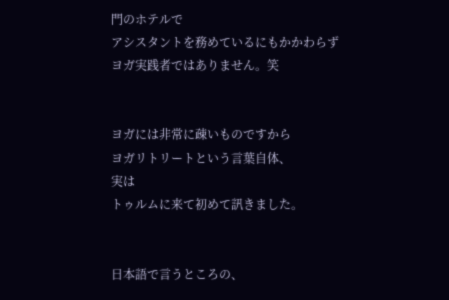門のホテルで
アシスタントを務めているにもかかわらず
ヨガ実践者ではありません。笑


ヨガには非常に疎いものですから
ヨガリトリートという言葉自体、
実は
トゥルムに来て初めて訊きました。


日本語で言うところの、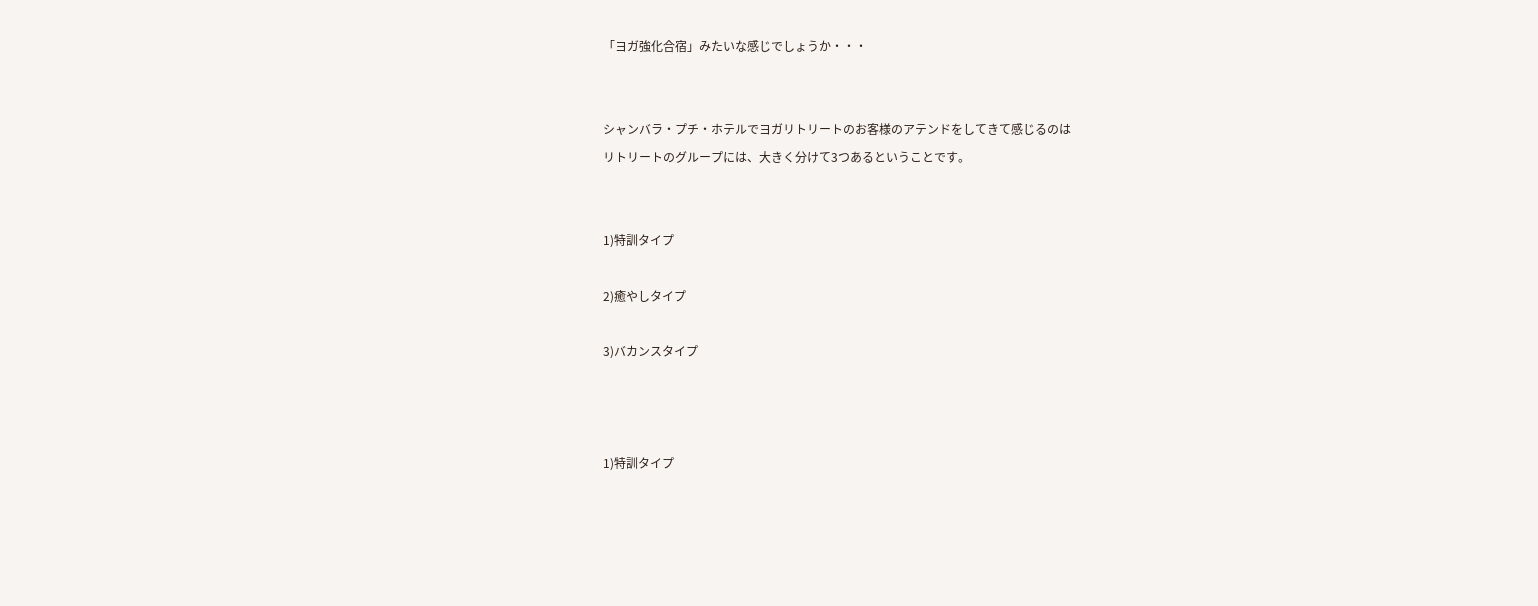「ヨガ強化合宿」みたいな感じでしょうか・・・


シャンバラ・プチ・ホテルでヨガリトリートのお客様のアテンドをしてきて感じるのは
リトリートのグループには、大きく分けて3つあるということです。


1)特訓タイプ

2)癒やしタイプ

3)バカンスタイプ



1)特訓タイプ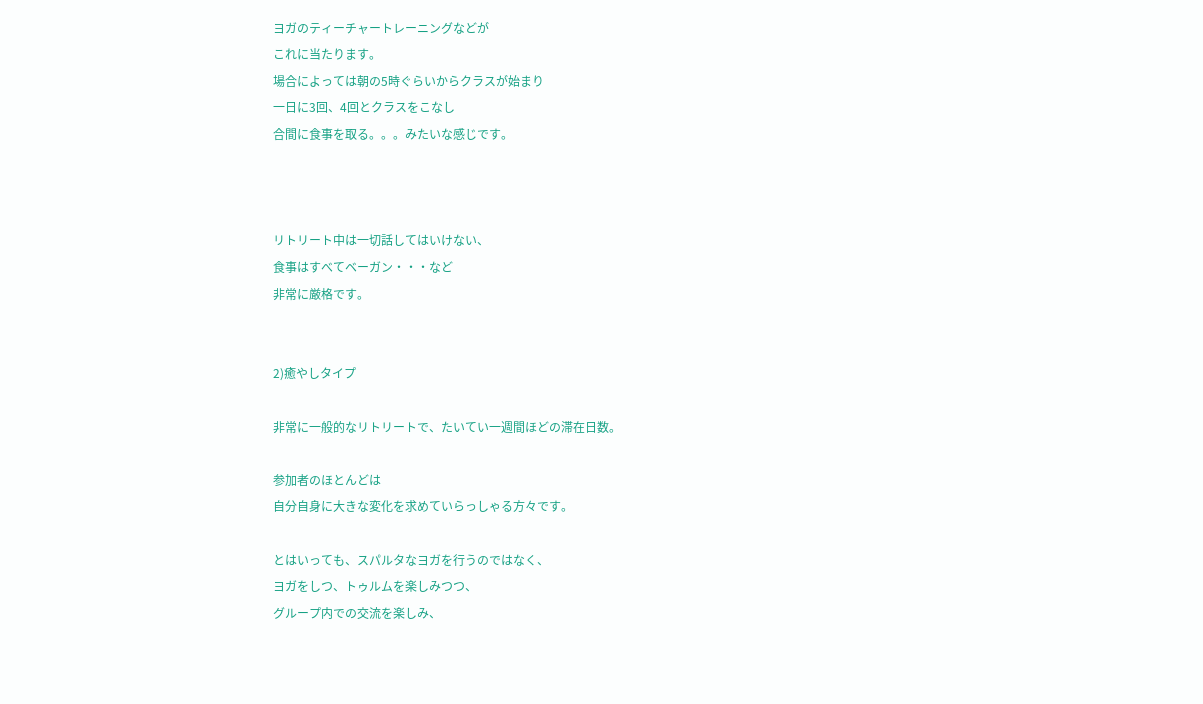ヨガのティーチャートレーニングなどが
これに当たります。
場合によっては朝の5時ぐらいからクラスが始まり
一日に3回、4回とクラスをこなし
合間に食事を取る。。。みたいな感じです。



リトリート中は一切話してはいけない、
食事はすべてベーガン・・・など
非常に厳格です。


2)癒やしタイプ

非常に一般的なリトリートで、たいてい一週間ほどの滞在日数。

参加者のほとんどは
自分自身に大きな変化を求めていらっしゃる方々です。

とはいっても、スパルタなヨガを行うのではなく、
ヨガをしつ、トゥルムを楽しみつつ、
グループ内での交流を楽しみ、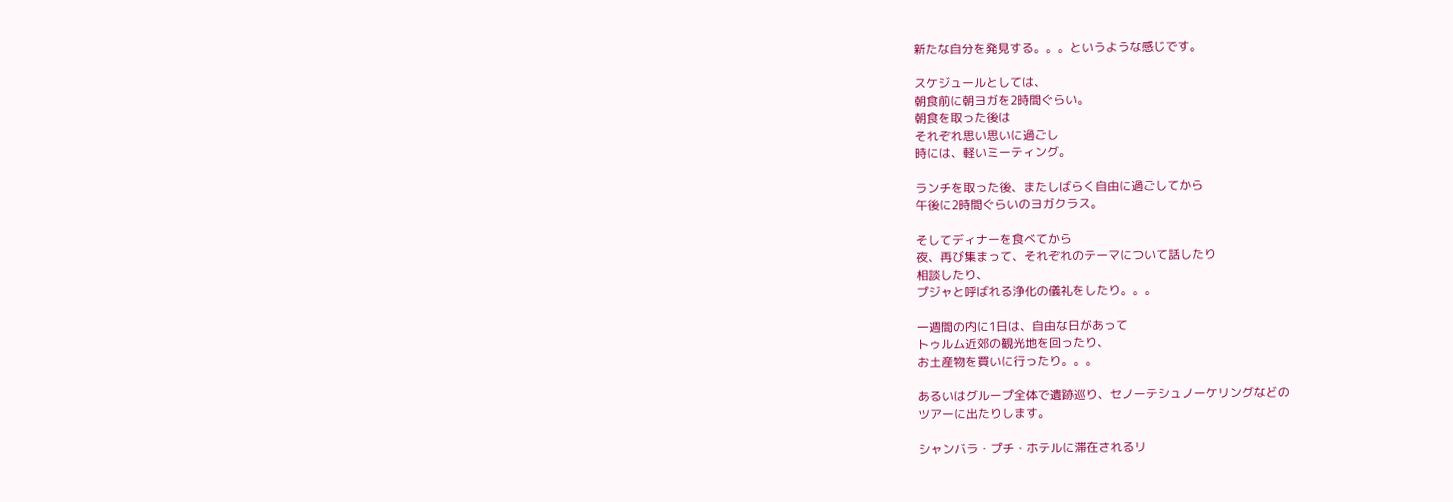新たな自分を発見する。。。というような感じです。

スケジュールとしては、
朝食前に朝ヨガを2時間ぐらい。
朝食を取った後は
それぞれ思い思いに過ごし
時には、軽いミーティング。

ランチを取った後、またしばらく自由に過ごしてから
午後に2時間ぐらいのヨガクラス。

そしてディナーを食べてから
夜、再び集まって、それぞれのテーマについて話したり
相談したり、
プジャと呼ばれる浄化の儀礼をしたり。。。

一週間の内に1日は、自由な日があって
トゥルム近郊の観光地を回ったり、
お土産物を買いに行ったり。。。

あるいはグループ全体で遺跡巡り、セノーテシュノーケリングなどの
ツアーに出たりします。

シャンバラ・プチ・ホテルに滞在されるリ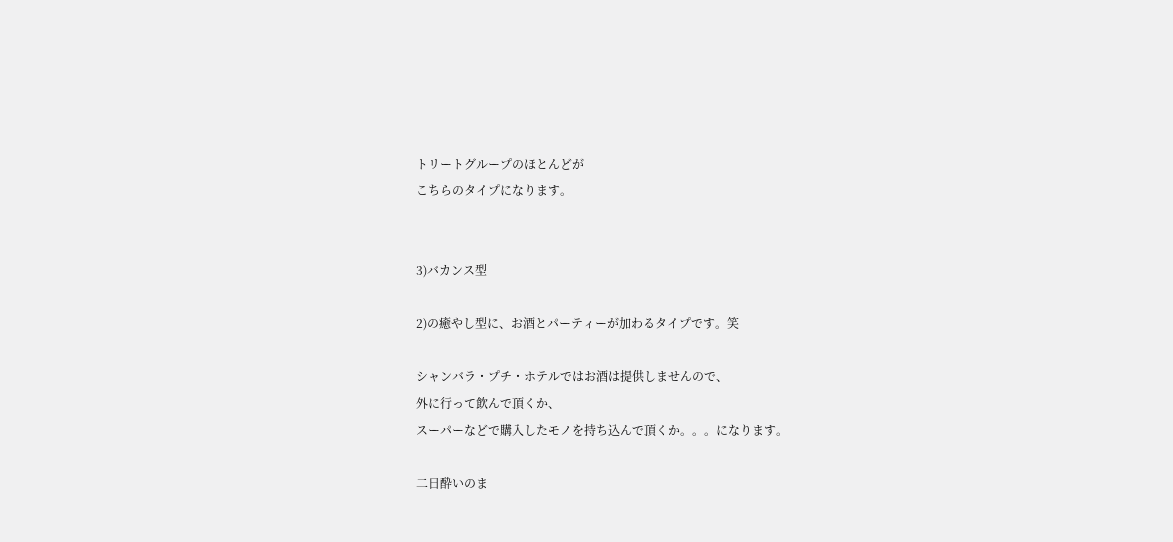トリートグループのほとんどが
こちらのタイプになります。


3)バカンス型

2)の癒やし型に、お酒とパーティーが加わるタイプです。笑

シャンバラ・プチ・ホテルではお酒は提供しませんので、
外に行って飲んで頂くか、
スーパーなどで購入したモノを持ち込んで頂くか。。。になります。

二日酔いのま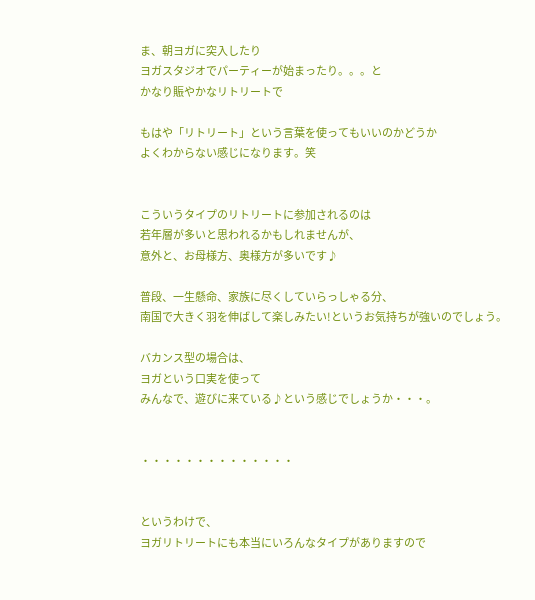ま、朝ヨガに突入したり
ヨガスタジオでパーティーが始まったり。。。と
かなり賑やかなリトリートで

もはや「リトリート」という言葉を使ってもいいのかどうか
よくわからない感じになります。笑


こういうタイプのリトリートに参加されるのは
若年層が多いと思われるかもしれませんが、
意外と、お母様方、奥様方が多いです♪

普段、一生懸命、家族に尽くしていらっしゃる分、
南国で大きく羽を伸ばして楽しみたい!というお気持ちが強いのでしょう。

バカンス型の場合は、
ヨガという口実を使って
みんなで、遊びに来ている♪という感じでしょうか・・・。


・・・・・・・・・・・・・・


というわけで、
ヨガリトリートにも本当にいろんなタイプがありますので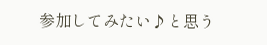参加してみたい♪と思う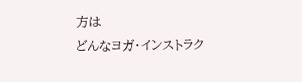方は
どんなヨガ・インストラク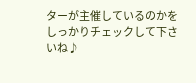ターが主催しているのかを
しっかりチェックして下さいね♪